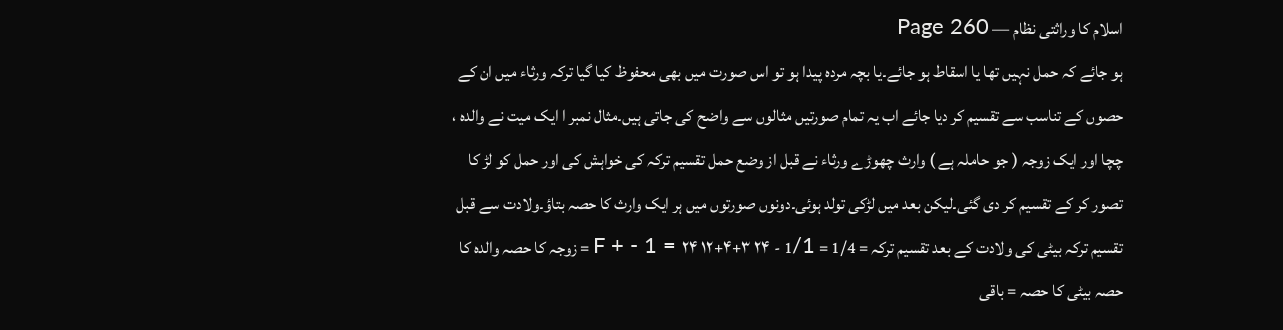اسلام کا وراثتی نظام — Page 260
ہو جائے کہ حمل نہیں تھا یا اسقاط ہو جائے۔یا بچہ مردہ پیدا ہو تو اس صورت میں بھی محفوظ کیا گیا ترکہ ورثاء میں ان کے حصوں کے تناسب سے تقسیم کر دیا جائے اب یہ تمام صورتیں مثالوں سے واضح کی جاتی ہیں۔مثال نمبر ا ایک میت نے والدہ ، چچا اور ایک زوجہ ( جو حاملہ ہے ) وارث چھوڑے ورثاء نے قبل از وضع حمل تقسیم ترکہ کی خواہش کی اور حمل کو لڑ کا تصور کر کے تقسیم کر دی گئی۔لیکن بعد میں لڑکی تولد ہوئی۔دونوں صورتوں میں ہر ایک وارث کا حصہ بتاؤ۔ولادت سے قبل تقسیم ترکہ بیٹی کی ولادت کے بعد تقسیم ترکہ = 1/4 = 1/F + - 1 = ۲۴ ۱۲+۴+۳ ۲۴ - 1 = زوجہ کا حصہ والدہ کا حصہ بیٹی کا حصہ = باقی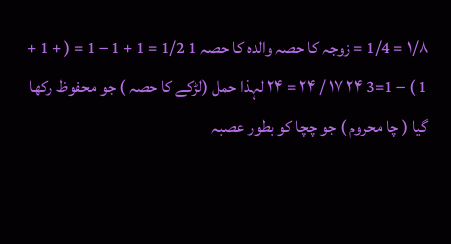١/٨ = 1/4 = زوجہ کا حصہ والدہ کا حصہ 1 1/2 = 1 + 1 − 1 = ( + 1 + 1 ) − 1=3 ۲۴ ۱۷ / ۲۴ = ۲۴ لہذا حمل (لڑکے کا حصہ ) جو محفوظ رکھا گیا ( چا محروم ) جو چچا کو بطور عصبہ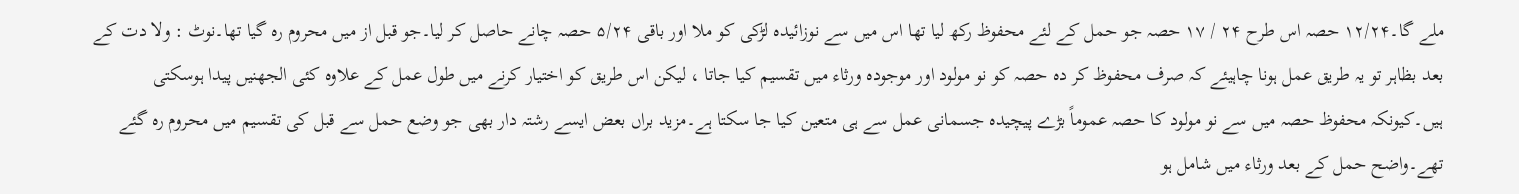ملے گا۔۱۲/۲۴ حصہ اس طرح ۲۴ / ۱۷ حصہ جو حمل کے لئے محفوظ رکھ لیا تھا اس میں سے نوزائیدہ لڑکی کو ملا اور باقی ۵/۲۴ حصہ چانے حاصل کر لیا۔جو قبل از میں محروم رہ گیا تھا۔نوٹ : ولا دت کے بعد بظاہر تو یہ طریق عمل ہونا چاہیئے کہ صرف محفوظ کر دہ حصہ کو نو مولود اور موجودہ ورثاء میں تقسیم کیا جاتا ، لیکن اس طریق کو اختیار کرنے میں طول عمل کے علاوہ کئی الجھنیں پیدا ہوسکتی ہیں۔کیونکہ محفوظ حصہ میں سے نو مولود کا حصہ عموماً بڑے پیچیدہ جسمانی عمل سے ہی متعین کیا جا سکتا ہے۔مزید براں بعض ایسے رشتہ دار بھی جو وضع حمل سے قبل کی تقسیم میں محروم رہ گئے تھے۔واضح حمل کے بعد ورثاء میں شامل ہو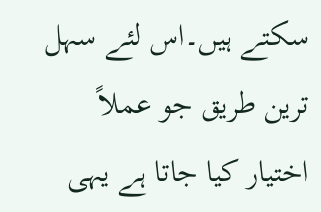سکتے ہیں۔اس لئے سہل ترین طریق جو عملاً اختیار کیا جاتا ہے یہی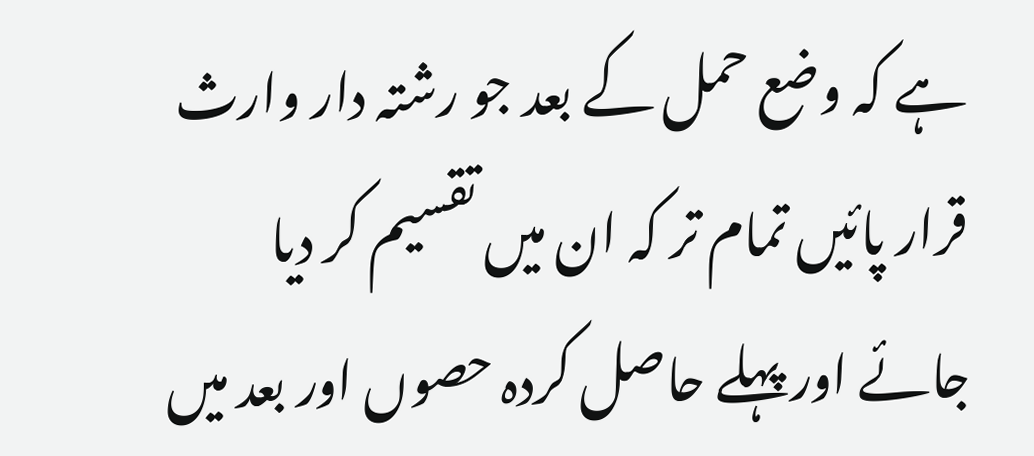ہے کہ وضع حمل کے بعد جو رشتہ دار وارث قرار پائیں تمام تر کہ ان میں تقسیم کر دیا جائے اور پہلے حاصل کردہ حصوں اور بعد میں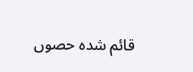قائم شدہ حصوں